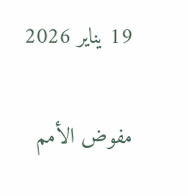19 يناير 2026

مفوض الأمم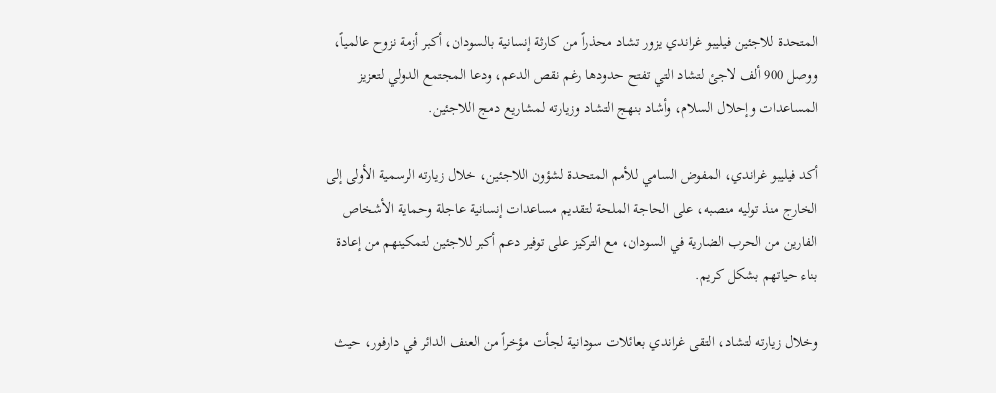المتحدة للاجئين فيليبو غراندي يزور تشاد محذراً من كارثة إنسانية بالسودان، أكبر أزمة نزوح عالمياً، ووصل 900 ألف لاجئ لتشاد التي تفتح حدودها رغم نقص الدعم، ودعا المجتمع الدولي لتعزيز المساعدات وإحلال السلام، وأشاد بنهج التشاد وزيارته لمشاريع دمج اللاجئين.

أكد فيليبو غراندي، المفوض السامي للأمم المتحدة لشؤون اللاجئين، خلال زيارته الرسمية الأولى إلى الخارج منذ توليه منصبه، على الحاجة الملحة لتقديم مساعدات إنسانية عاجلة وحماية الأشخاص الفارين من الحرب الضارية في السودان، مع التركيز على توفير دعم أكبر للاجئين لتمكينهم من إعادة بناء حياتهم بشكل كريم.

وخلال زيارته لتشاد، التقى غراندي بعائلات سودانية لجأت مؤخراً من العنف الدائر في دارفور، حيث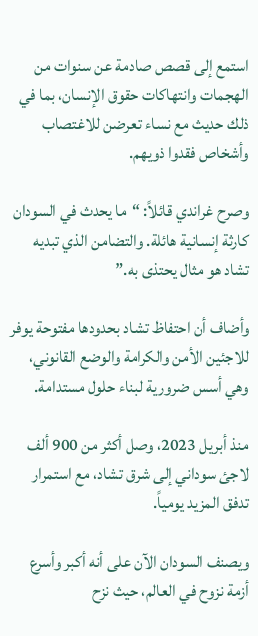استمع إلى قصص صادمة عن سنوات من الهجمات وانتهاكات حقوق الإنسان، بما في ذلك حديث مع نساء تعرضن للاغتصاب وأشخاص فقدوا ذويهم.

وصرح غراندي قائلاً: “ما يحدث في السودان كارثة إنسانية هائلة. والتضامن الذي تبديه تشاد هو مثال يحتذى به.”

وأضاف أن احتفاظ تشاد بحدودها مفتوحة يوفر للاجئين الأمن والكرامة والوضع القانوني، وهي أسس ضرورية لبناء حلول مستدامة.

منذ أبريل 2023، وصل أكثر من 900 ألف لاجئ سوداني إلى شرق تشاد، مع استمرار تدفق المزيد يومياً.

ويصنف السودان الآن على أنه أكبر وأسرع أزمة نزوح في العالم، حيث نزح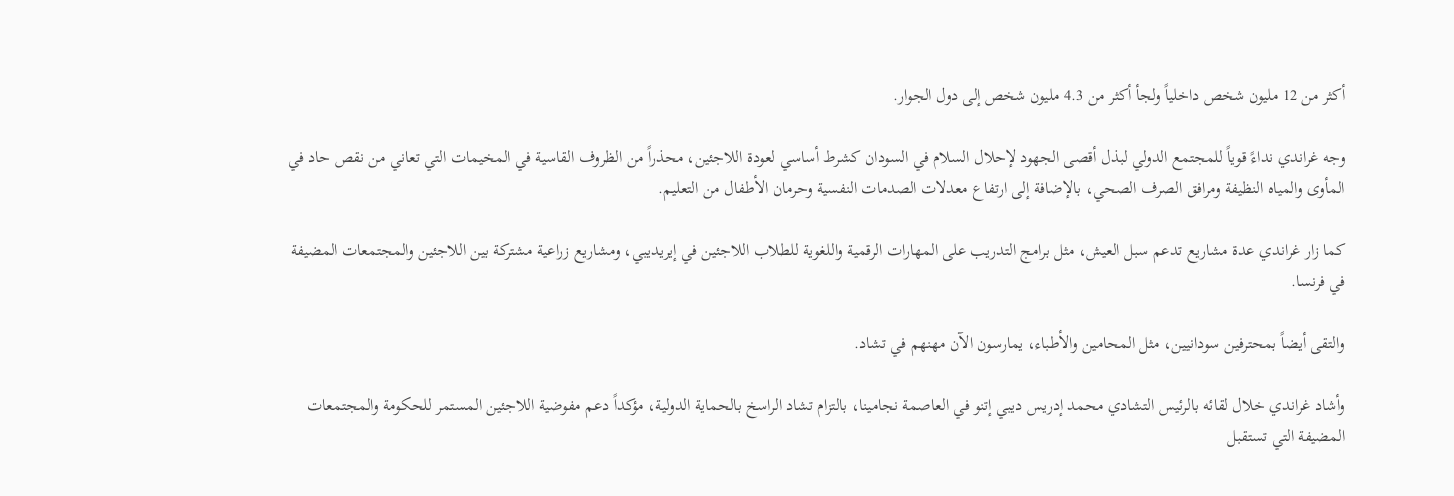أكثر من 12 مليون شخص داخلياً ولجأ أكثر من 4.3 مليون شخص إلى دول الجوار.

وجه غراندي نداءً قوياً للمجتمع الدولي لبذل أقصى الجهود لإحلال السلام في السودان كشرط أساسي لعودة اللاجئين، محذراً من الظروف القاسية في المخيمات التي تعاني من نقص حاد في المأوى والمياه النظيفة ومرافق الصرف الصحي، بالإضافة إلى ارتفاع معدلات الصدمات النفسية وحرمان الأطفال من التعليم.

كما زار غراندي عدة مشاريع تدعم سبل العيش، مثل برامج التدريب على المهارات الرقمية واللغوية للطلاب اللاجئين في إيريديبي، ومشاريع زراعية مشتركة بين اللاجئين والمجتمعات المضيفة في فرنسا.

والتقى أيضاً بمحترفين سودانيين، مثل المحامين والأطباء، يمارسون الآن مهنهم في تشاد.

وأشاد غراندي خلال لقائه بالرئيس التشادي محمد إدريس ديبي إتنو في العاصمة نجامينا، بالتزام تشاد الراسخ بالحماية الدولية، مؤكداً دعم مفوضية اللاجئين المستمر للحكومة والمجتمعات المضيفة التي تستقبل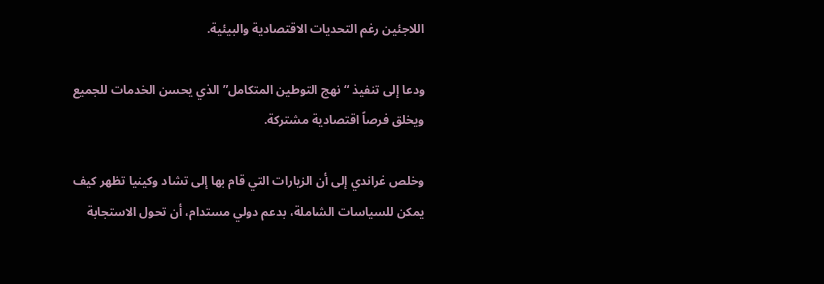اللاجئين رغم التحديات الاقتصادية والبيئية.

ودعا إلى تنفيذ “نهج التوطين المتكامل” الذي يحسن الخدمات للجميع ويخلق فرصاً اقتصادية مشتركة.

وخلص غراندي إلى أن الزيارات التي قام بها إلى تشاد وكينيا تظهر كيف يمكن للسياسات الشاملة، بدعم دولي مستدام، أن تحول الاستجابة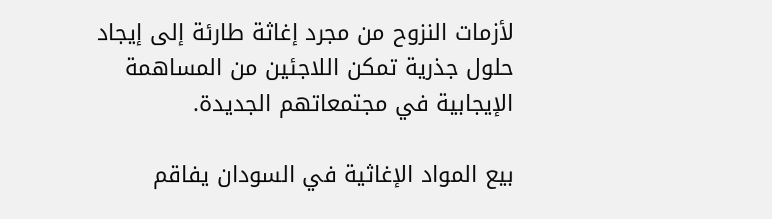لأزمات النزوح من مجرد إغاثة طارئة إلى إيجاد حلول جذرية تمكن اللاجئين من المساهمة الإيجابية في مجتمعاتهم الجديدة.

بيع المواد الإغاثية في السودان يفاقم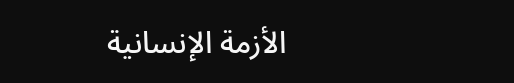الأزمة الإنسانية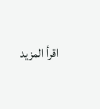اقرأ المزيد